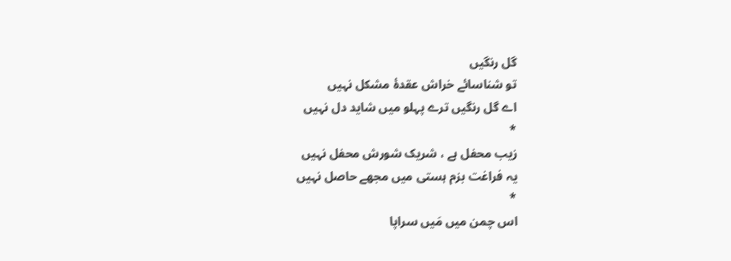گل رنگیں
تو شناسائے خراش عقدۂ مشکل نہیں
اے گل رنگیں ترے پہلو میں شاید دل نہیں
*
زیب محفل ہے ، شریک شورش محفل نہیں
یہ فراغت بزم ہستی میں مجھے حاصل نہیں
*
اس چمن میں مَیں سراپا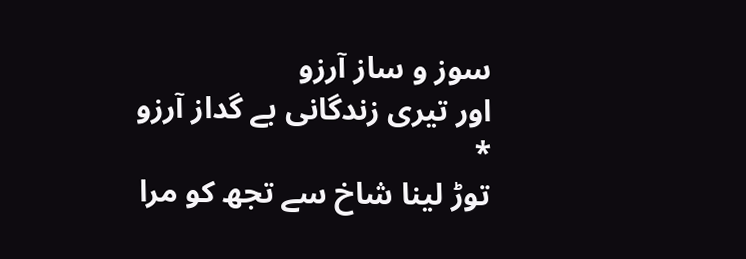سوز و ساز آرزو
اور تیری زندگانی بے گداز آرزو
*
توڑ لینا شاخ سے تجھ کو مرا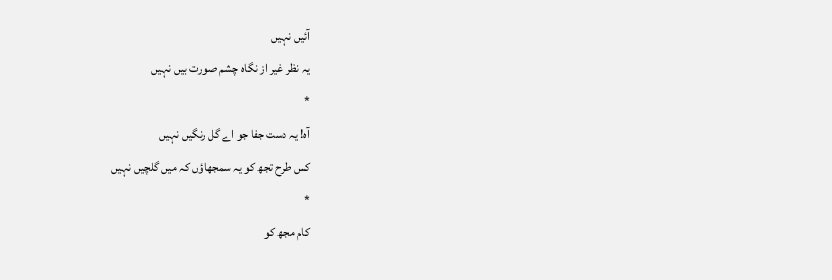آئیں نہیں
یہ نظر غیر از نگاہ چشم صورت بیں نہیں
*
آہ! یہ دست جفا جو اے گل رنگیں نہیں
کس طرح تجھ کو یہ سمجھاؤں کہ میں گلچیں نہیں
*
کام مجھ کو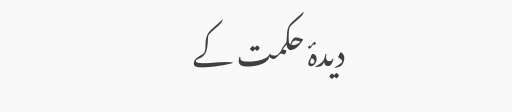دیدۂ حکمت کے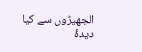الجھیڑوں سے کیا
دیدۂ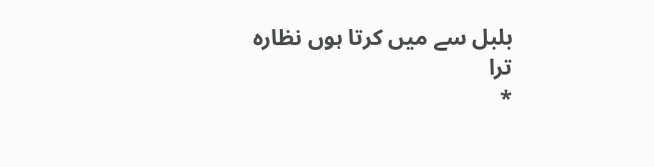بلبل سے میں کرتا ہوں نظارہ ترا
*